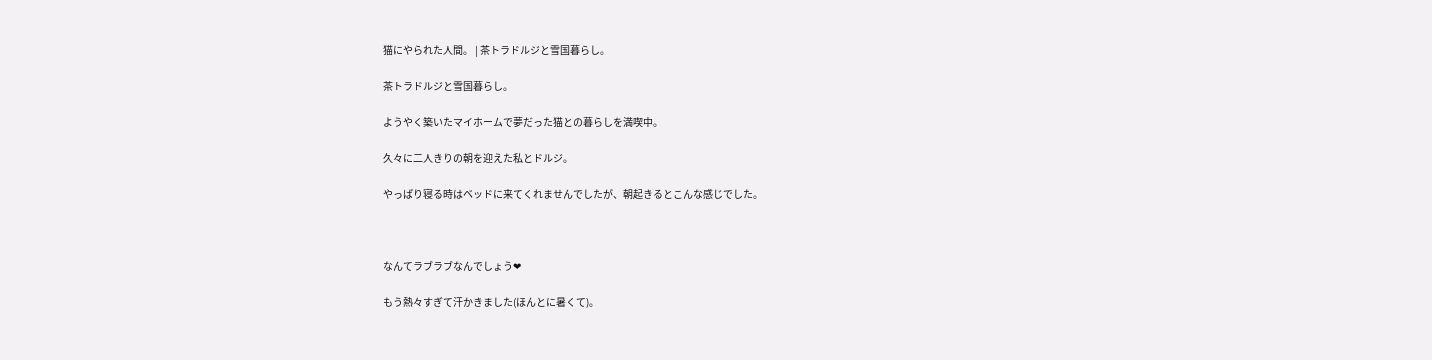猫にやられた人間。 | 茶トラドルジと雪国暮らし。

茶トラドルジと雪国暮らし。

ようやく築いたマイホームで夢だった猫との暮らしを満喫中。

久々に二人きりの朝を迎えた私とドルジ。

やっぱり寝る時はベッドに来てくれませんでしたが、朝起きるとこんな感じでした。



なんてラブラブなんでしょう❤

もう熱々すぎて汗かきました(ほんとに暑くて)。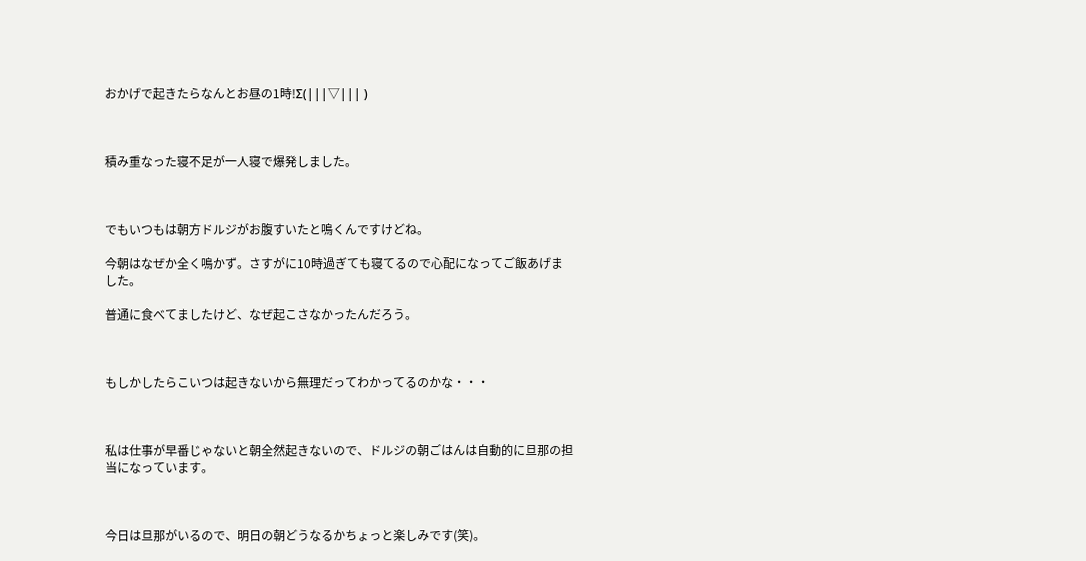おかげで起きたらなんとお昼の1時!Σ(|||▽||| )



積み重なった寝不足が一人寝で爆発しました。



でもいつもは朝方ドルジがお腹すいたと鳴くんですけどね。

今朝はなぜか全く鳴かず。さすがに10時過ぎても寝てるので心配になってご飯あげました。

普通に食べてましたけど、なぜ起こさなかったんだろう。



もしかしたらこいつは起きないから無理だってわかってるのかな・・・



私は仕事が早番じゃないと朝全然起きないので、ドルジの朝ごはんは自動的に旦那の担当になっています。



今日は旦那がいるので、明日の朝どうなるかちょっと楽しみです(笑)。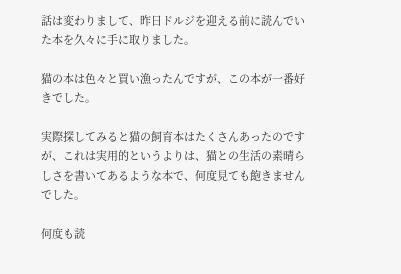話は変わりまして、昨日ドルジを迎える前に読んでいた本を久々に手に取りました。

猫の本は色々と買い漁ったんですが、この本が一番好きでした。

実際探してみると猫の飼育本はたくさんあったのですが、これは実用的というよりは、猫との生活の素晴らしさを書いてあるような本で、何度見ても飽きませんでした。

何度も読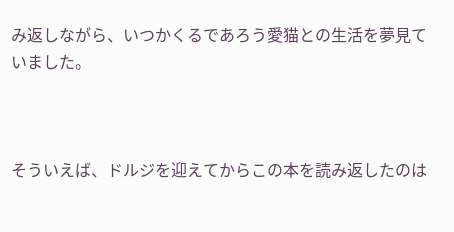み返しながら、いつかくるであろう愛猫との生活を夢見ていました。



そういえば、ドルジを迎えてからこの本を読み返したのは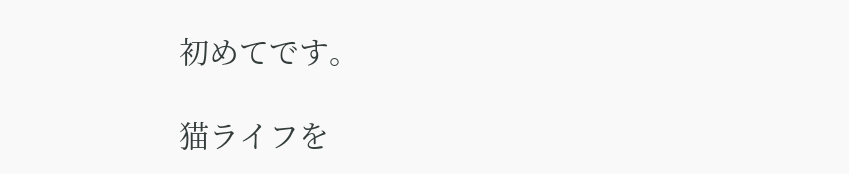初めてです。

猫ライフを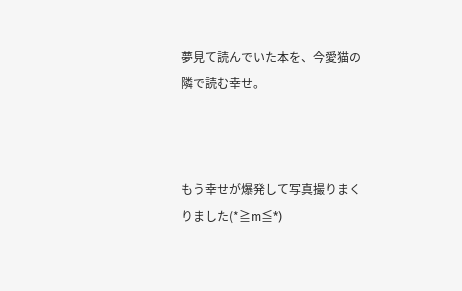夢見て読んでいた本を、今愛猫の隣で読む幸せ。



もう幸せが爆発して写真撮りまくりました(*≧m≦*)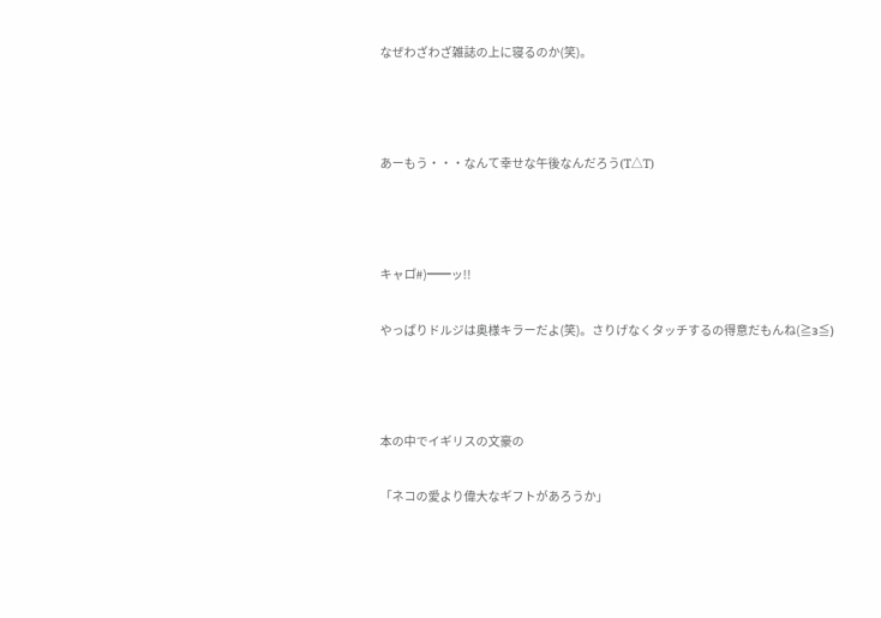なぜわざわざ雑誌の上に寝るのか(笑)。



あーもう・・・なんて幸せな午後なんだろう(T△T)



キャロ゚#)━━ッ!!

やっぱりドルジは奥様キラーだよ(笑)。さりげなくタッチするの得意だもんね(≧з≦)



本の中でイギリスの文豪の

「ネコの愛より偉大なギフトがあろうか」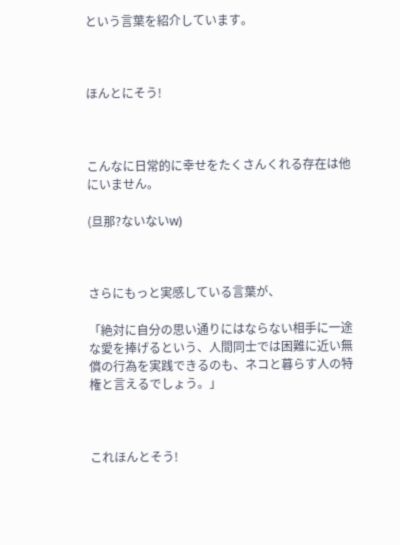という言葉を紹介しています。



ほんとにそう!



こんなに日常的に幸せをたくさんくれる存在は他にいません。

(旦那?ないないw)



さらにもっと実感している言葉が、

「絶対に自分の思い通りにはならない相手に一途な愛を捧げるという、人間同士では困難に近い無償の行為を実践できるのも、ネコと暮らす人の特権と言えるでしょう。」



これほんとそう!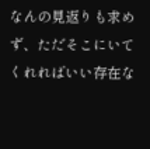なんの見返りも求めず、ただそこにいてくれればいい存在な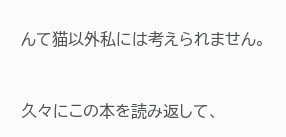んて猫以外私には考えられません。



久々にこの本を読み返して、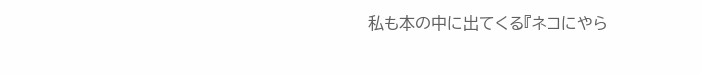私も本の中に出てくる『ネコにやら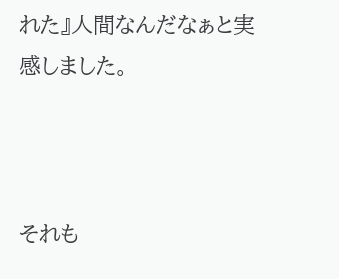れた』人間なんだなぁと実感しました。



それも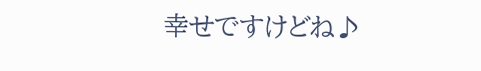幸せですけどね♪